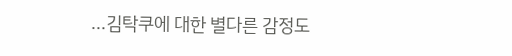...김탁쿠에 대한 별다른 감정도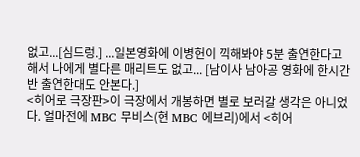없고...[심드렁.] ...일본영화에 이병헌이 끽해봐야 5분 출연한다고 해서 나에게 별다른 매리트도 없고... [남이사 남아공 영화에 한시간 반 출연한대도 안본다.]
<히어로 극장판>이 극장에서 개봉하면 별로 보러갈 생각은 아니었다. 얼마전에 MBC 무비스(현 MBC 에브리)에서 <히어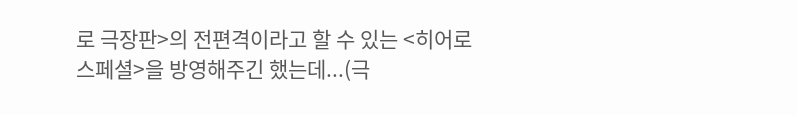로 극장판>의 전편격이라고 할 수 있는 <히어로 스페셜>을 방영해주긴 했는데...(극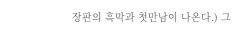장판의 흑막과 첫만남이 나온다.) 그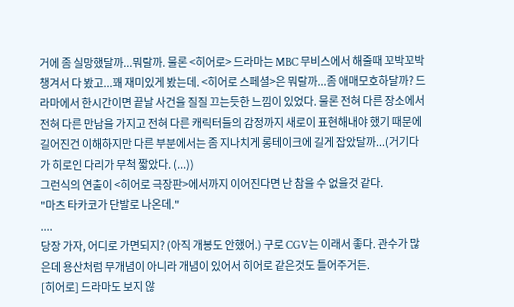거에 좀 실망했달까...뭐랄까. 물론 <히어로> 드라마는 MBC 무비스에서 해줄때 꼬박꼬박 챙겨서 다 봤고...꽤 재미있게 봤는데. <히어로 스페셜>은 뭐랄까...좀 애매모호하달까? 드라마에서 한시간이면 끝날 사건을 질질 끄는듯한 느낌이 있었다. 물론 전혀 다른 장소에서 전혀 다른 만남을 가지고 전혀 다른 캐릭터들의 감정까지 새로이 표현해내야 했기 때문에 길어진건 이해하지만 다른 부분에서는 좀 지나치게 롱테이크에 길게 잡았달까...(거기다가 히로인 다리가 무척 짧았다. (...))
그런식의 연출이 <히어로 극장판>에서까지 이어진다면 난 참을 수 없을것 같다.
"마츠 타카코가 단발로 나온데."
....
당장 가자, 어디로 가면되지? (아직 개봉도 안했어.) 구로 CGV는 이래서 좋다. 관수가 많은데 용산처럼 무개념이 아니라 개념이 있어서 히어로 같은것도 틀어주거든.
[히어로] 드라마도 보지 않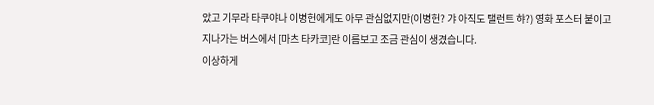았고 기무라 타쿠야나 이병헌에게도 아무 관심없지만(이병헌? 갸 아직도 탤런트 햐?) 영화 포스터 붙이고 지나가는 버스에서 [마츠 타카코]란 이름보고 조금 관심이 생겼습니다.
이상하게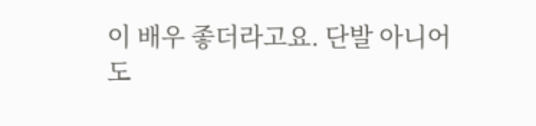이 배우 좋더라고요. 단발 아니어도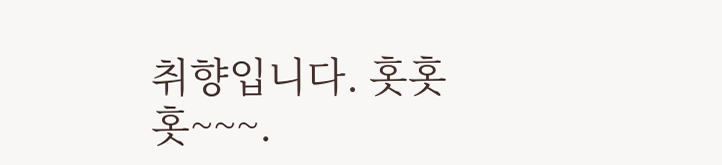취향입니다. 홋홋홋~~~.